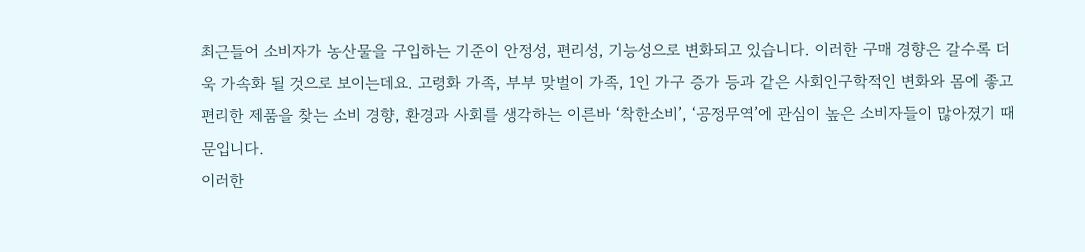최근들어 소비자가 농산물을 구입하는 기준이 안정성, 편리성, 기능성으로 변화되고 있습니다. 이러한 구매 경향은 갈수록 더욱 가속화 될 것으로 보이는데요. 고령화 가족, 부부 맞벌이 가족, 1인 가구 증가 등과 같은 사회인구학적인 변화와 몸에 좋고 편리한 제품을 찾는 소비 경향, 환경과 사회를 생각하는 이른바 ‘착한소비’, ‘공정무역’에 관심이 높은 소비자들이 많아졌기 때문입니다.
이러한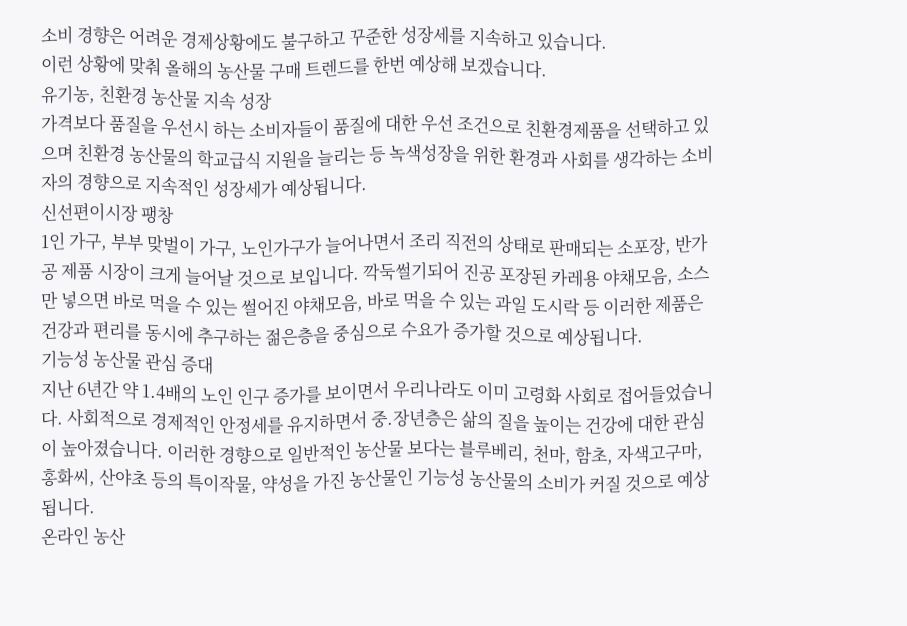소비 경향은 어려운 경제상황에도 불구하고 꾸준한 성장세를 지속하고 있습니다.
이런 상황에 맞춰 올해의 농산물 구매 트렌드를 한번 예상해 보겠습니다.
유기농, 친환경 농산물 지속 성장
가격보다 품질을 우선시 하는 소비자들이 품질에 대한 우선 조건으로 친환경제품을 선택하고 있으며 친환경 농산물의 학교급식 지원을 늘리는 등 녹색성장을 위한 환경과 사회를 생각하는 소비자의 경향으로 지속적인 성장세가 예상됩니다.
신선편이시장 팽창
1인 가구, 부부 맞벌이 가구, 노인가구가 늘어나면서 조리 직전의 상태로 판매되는 소포장, 반가공 제품 시장이 크게 늘어날 것으로 보입니다. 깍둑썰기되어 진공 포장된 카레용 야채모음, 소스만 넣으면 바로 먹을 수 있는 썰어진 야채모음, 바로 먹을 수 있는 과일 도시락 등 이러한 제품은 건강과 편리를 동시에 추구하는 젊은층을 중심으로 수요가 증가할 것으로 예상됩니다.
기능성 농산물 관심 증대
지난 6년간 약 1.4배의 노인 인구 증가를 보이면서 우리나라도 이미 고령화 사회로 접어들었습니다. 사회적으로 경제적인 안정세를 유지하면서 중.장년층은 삶의 질을 높이는 건강에 대한 관심이 높아졌습니다. 이러한 경향으로 일반적인 농산물 보다는 블루베리, 천마, 함초, 자색고구마, 홍화씨, 산야초 등의 특이작물, 약성을 가진 농산물인 기능성 농산물의 소비가 커질 것으로 예상됩니다.
온라인 농산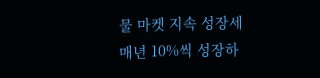물 마켓 지속 성장세
매년 10%씩 성장하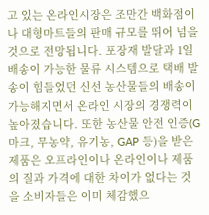고 있는 온라인시장은 조만간 백화점이나 대형마트들의 판매 규모를 뛰어 넘을 것으로 전망됩니다. 포장재 발달과 1일 배송이 가능한 물류 시스템으로 택배 발송이 힘들었던 신선 농산물들의 배송이 가능해지면서 온라인 시장의 경쟁력이 높아졌습니다. 또한 농산물 안전 인증(G마크, 무농약, 유기농, GAP 등)을 받은 제품은 오프라인이나 온라인이나 제품의 질과 가격에 대한 차이가 없다는 것을 소비자들은 이미 체감했으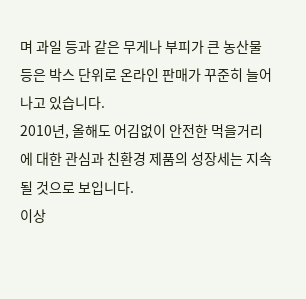며 과일 등과 같은 무게나 부피가 큰 농산물 등은 박스 단위로 온라인 판매가 꾸준히 늘어나고 있습니다.
2010년, 올해도 어김없이 안전한 먹을거리에 대한 관심과 친환경 제품의 성장세는 지속될 것으로 보입니다.
이상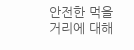안전한 먹을거리에 대해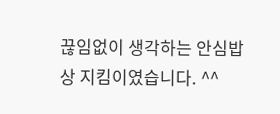끊임없이 생각하는 안심밥상 지킴이였습니다. ^^